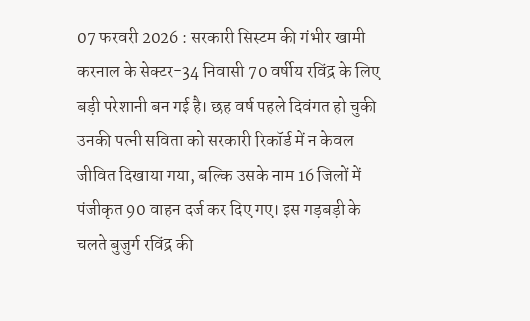07 फरवरी 2026 : सरकारी सिस्टम की गंभीर खामी करनाल के सेक्टर-34 निवासी 70 वर्षीय रविंद्र के लिए बड़ी परेशानी बन गई है। छह वर्ष पहले दिवंगत हो चुकी उनकी पत्नी सविता को सरकारी रिकॉर्ड में न केवल जीवित दिखाया गया, बल्कि उसके नाम 16 जिलों में पंजीकृत 90 वाहन दर्ज कर दिए गए। इस गड़बड़ी के चलते बुजुर्ग रविंद्र की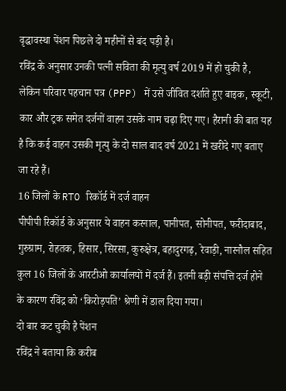वृद्धावस्था पेंशन पिछले दो महीनों से बंद पड़ी है।
रविंद्र के अनुसार उनकी पत्नी सविता की मृत्यु वर्ष 2019 में हो चुकी है, लेकिन परिवार पहचान पत्र (PPP) में उसे जीवित दर्शाते हुए बाइक, स्कूटी, कार और ट्रक समेत दर्जनों वाहन उसके नाम चढ़ा दिए गए। हैरानी की बात यह है कि कई वाहन उसकी मृत्यु के दो साल बाद वर्ष 2021 में खरीदे गए बताए जा रहे हैं।
16 जिलों के RTO रिकॉर्ड में दर्ज वाहन
पीपीपी रिकॉर्ड के अनुसार ये वाहन करनाल, पानीपत, सोनीपत, फरीदाबाद, गुरुग्राम, रोहतक, हिसार, सिरसा, कुरुक्षेत्र, बहादुरगढ़, रेवाड़ी, नारनौल सहित कुल 16 जिलों के आरटीओ कार्यालयों में दर्ज हैं। इतनी बड़ी संपत्ति दर्ज होने के कारण रविंद्र को ‘किरोड़पति’ श्रेणी में डाल दिया गया।
दो बार कट चुकी है पेंशन
रविंद्र ने बताया कि करीब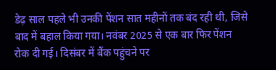डेढ़ साल पहले भी उनकी पेंशन सात महीनों तक बंद रही थी, जिसे बाद में बहाल किया गया। नवंबर 2025 से एक बार फिर पेंशन रोक दी गई। दिसंबर में बैंक पहुंचने पर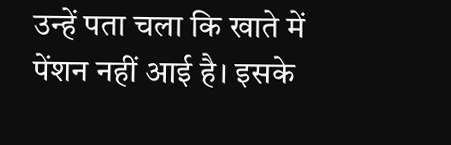उन्हें पता चला कि खाते में पेंशन नहीं आई है। इसके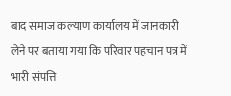बाद समाज कल्याण कार्यालय में जानकारी लेने पर बताया गया कि परिवार पहचान पत्र में भारी संपत्ति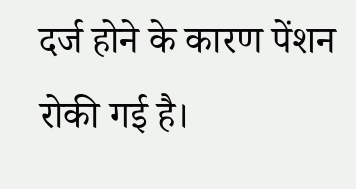दर्ज होने के कारण पेंशन रोकी गई है।